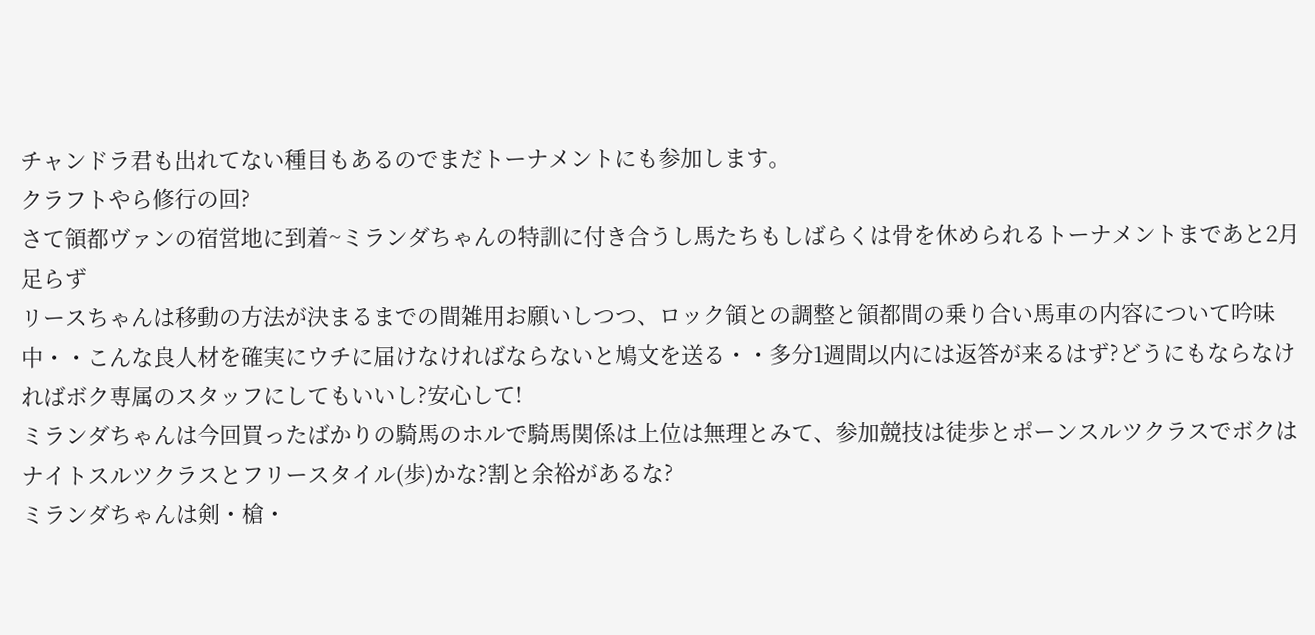チャンドラ君も出れてない種目もあるのでまだトーナメントにも参加します。
クラフトやら修行の回?
さて領都ヴァンの宿営地に到着~ミランダちゃんの特訓に付き合うし馬たちもしばらくは骨を休められるトーナメントまであと2月足らず
リースちゃんは移動の方法が決まるまでの間雑用お願いしつつ、ロック領との調整と領都間の乗り合い馬車の内容について吟味中・・こんな良人材を確実にウチに届けなければならないと鳩文を送る・・多分1週間以内には返答が来るはず?どうにもならなければボク専属のスタッフにしてもいいし?安心して!
ミランダちゃんは今回買ったばかりの騎馬のホルで騎馬関係は上位は無理とみて、参加競技は徒歩とポーンスルツクラスでボクはナイトスルツクラスとフリースタイル(歩)かな?割と余裕があるな?
ミランダちゃんは剣・槍・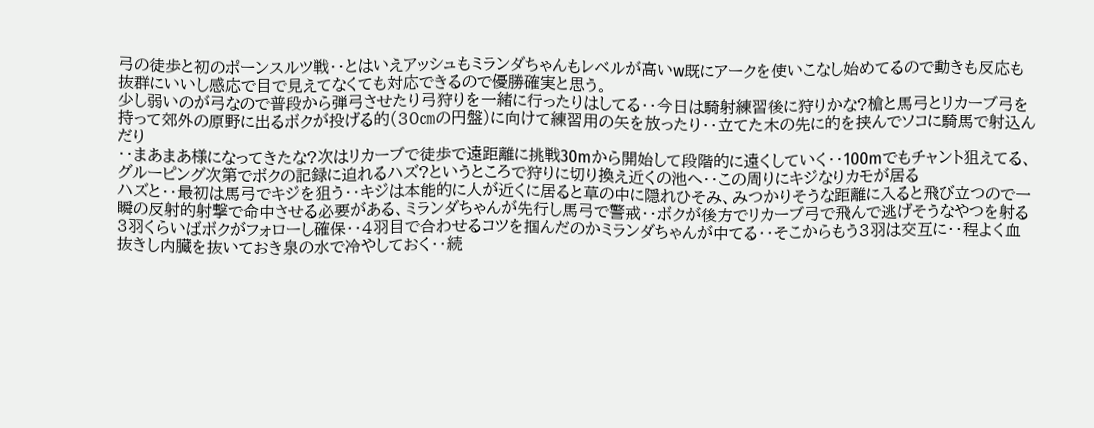弓の徒歩と初のポーンスルツ戦・・とはいえアッシュもミランダちゃんもレベルが高いw既にアークを使いこなし始めてるので動きも反応も抜群にいいし感応で目で見えてなくても対応できるので優勝確実と思う。
少し弱いのが弓なので普段から弾弓させたり弓狩りを一緒に行ったりはしてる・・今日は騎射練習後に狩りかな?槍と馬弓とリカーブ弓を持って郊外の原野に出るボクが投げる的(30㎝の円盤)に向けて練習用の矢を放ったり・・立てた木の先に的を挟んでソコに騎馬で射込んだり
・・まあまあ様になってきたな?次はリカーブで徒歩で遠距離に挑戦30mから開始して段階的に遠くしていく・・100mでもチャント狙えてる、グルーピング次第でボクの記録に迫れるハズ?というところで狩りに切り換え近くの池へ・・この周りにキジなりカモが居る
ハズと・・最初は馬弓でキジを狙う・・キジは本能的に人が近くに居ると草の中に隠れひそみ、みつかりそうな距離に入ると飛び立つので一瞬の反射的射撃で命中させる必要がある、ミランダちゃんが先行し馬弓で警戒・・ボクが後方でリカーブ弓で飛んで逃げそうなやつを射る
3羽くらいばボクがフォローし確保・・4羽目で合わせるコツを掴んだのかミランダちゃんが中てる・・そこからもう3羽は交互に・・程よく血抜きし内臓を抜いておき泉の水で冷やしておく・・続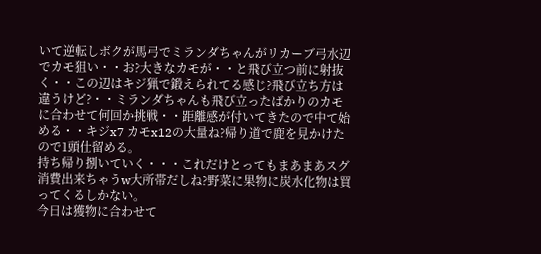いて逆転しボクが馬弓でミランダちゃんがリカーブ弓水辺でカモ狙い・・お?大きなカモが・・と飛び立つ前に射抜く・・この辺はキジ猟で鍛えられてる感じ?飛び立ち方は違うけど?・・ミランダちゃんも飛び立ったばかりのカモに合わせて何回か挑戦・・距離感が付いてきたので中て始める・・キジx7 カモx12の大量ね?帰り道で鹿を見かけたので1頭仕留める。
持ち帰り捌いていく・・・これだけとってもまあまあスグ消費出来ちゃうw大所帯だしね?野菜に果物に炭水化物は買ってくるしかない。
今日は獲物に合わせて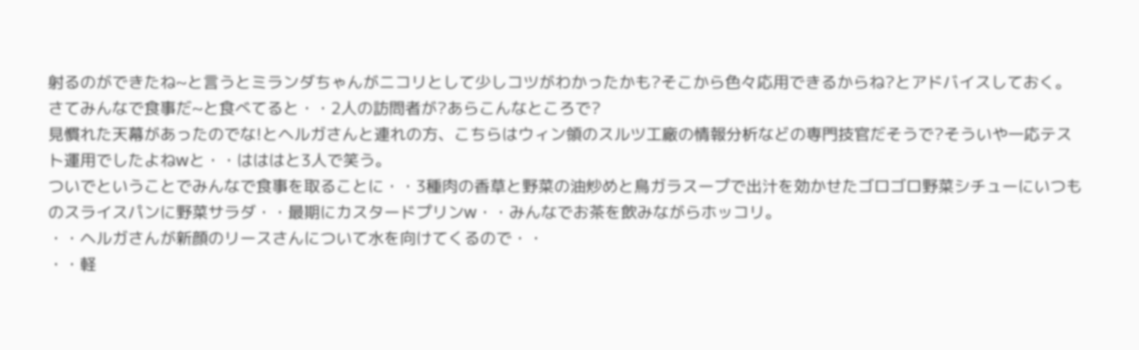射るのができたね~と言うとミランダちゃんがニコリとして少しコツがわかったかも?そこから色々応用できるからね?とアドバイスしておく。
さてみんなで食事だ~と食べてると・・2人の訪問者が?あらこんなところで?
見慣れた天幕があったのでな!とヘルガさんと連れの方、こちらはウィン領のスルツ工廠の情報分析などの専門技官だそうで?そういや一応テスト運用でしたよねwと・・はははと3人で笑う。
ついでということでみんなで食事を取ることに・・3種肉の香草と野菜の油炒めと鳥ガラスープで出汁を効かせたゴロゴロ野菜シチューにいつものスライスパンに野菜サラダ・・最期にカスタードプリンw・・みんなでお茶を飲みながらホッコリ。
・・ヘルガさんが新顔のリースさんについて水を向けてくるので・・
・・軽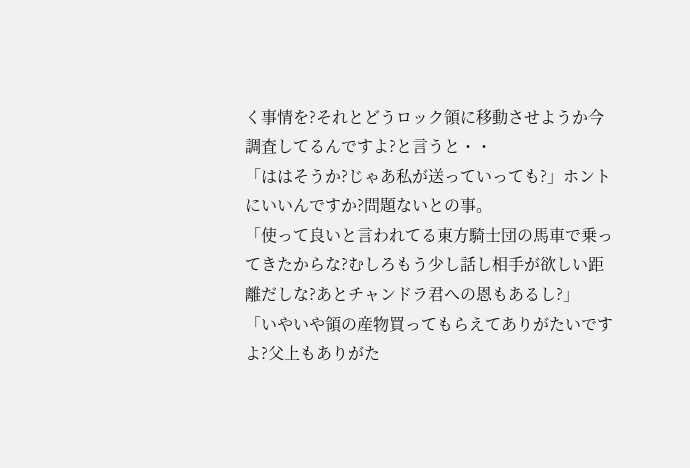く事情を?それとどうロック領に移動させようか今調査してるんですよ?と言うと・・
「ははそうか?じゃあ私が送っていっても?」ホントにいいんですか?問題ないとの事。
「使って良いと言われてる東方騎士団の馬車で乗ってきたからな?むしろもう少し話し相手が欲しい距離だしな?あとチャンドラ君への恩もあるし?」
「いやいや領の産物買ってもらえてありがたいですよ?父上もありがた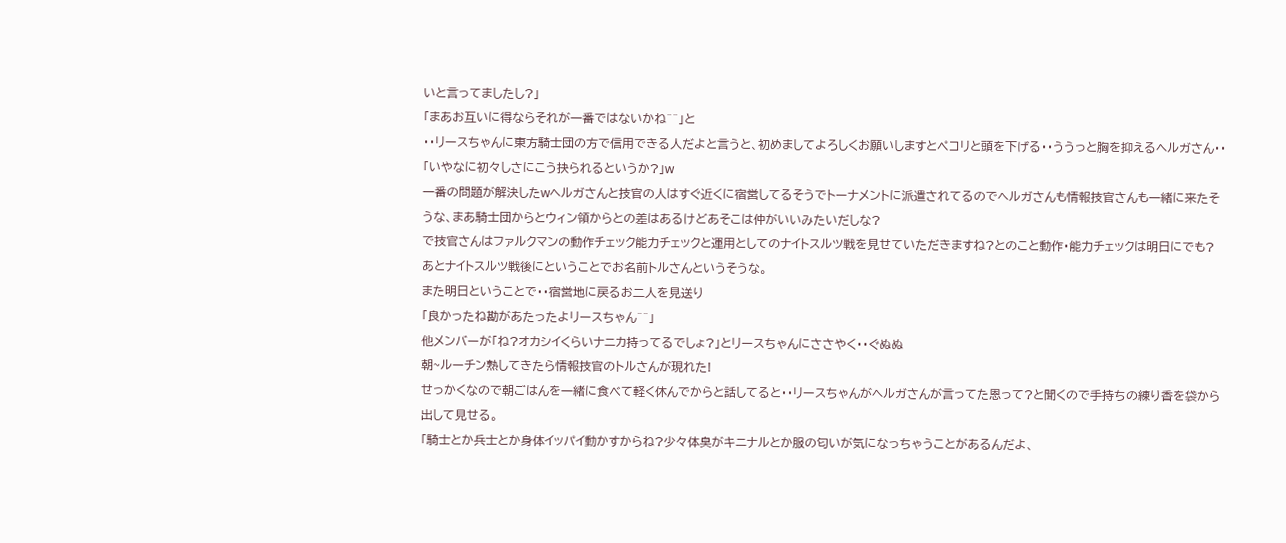いと言ってましたし?」
「まあお互いに得ならそれが一番ではないかね^^」と
・・リースちゃんに東方騎士団の方で信用できる人だよと言うと、初めましてよろしくお願いしますとペコリと頭を下げる・・ううっと胸を抑えるヘルガさん・・
「いやなに初々しさにこう抉られるというか?」w
一番の問題が解決したwヘルガさんと技官の人はすぐ近くに宿営してるそうでトーナメントに派遣されてるのでヘルガさんも情報技官さんも一緒に来たそうな、まあ騎士団からとウィン領からとの差はあるけどあそこは仲がいいみたいだしな?
で技官さんはファルクマンの動作チェック能力チェックと運用としてのナイトスルツ戦を見せていただきますね?とのこと動作・能力チェックは明日にでも?あとナイトスルツ戦後にということでお名前トルさんというそうな。
また明日ということで・・宿営地に戻るお二人を見送り
「良かったね勘があたったよリースちゃん^^」
他メンバーが「ね?オカシイくらいナニカ持ってるでしょ?」とリースちゃんにささやく・・ぐぬぬ
朝~ルーチン熟してきたら情報技官のトルさんが現れた!
せっかくなので朝ごはんを一緒に食べて軽く休んでからと話してると・・リースちゃんがヘルガさんが言ってた恩って?と聞くので手持ちの練り香を袋から出して見せる。
「騎士とか兵士とか身体イッパイ動かすからね?少々体臭がキニナルとか服の匂いが気になっちゃうことがあるんだよ、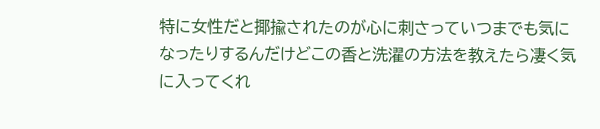特に女性だと揶揄されたのが心に刺さっていつまでも気になったりするんだけどこの香と洗濯の方法を教えたら凄く気に入ってくれ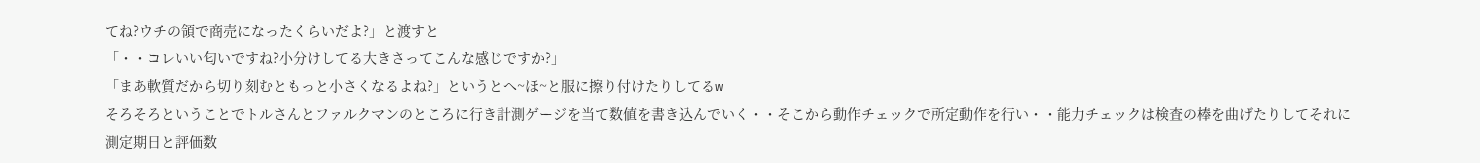てね?ウチの領で商売になったくらいだよ?」と渡すと
「・・コレいい匂いですね?小分けしてる大きさってこんな感じですか?」
「まあ軟質だから切り刻むともっと小さくなるよね?」というとへ~ほ~と服に擦り付けたりしてるw
そろそろということでトルさんとファルクマンのところに行き計測ゲージを当て数値を書き込んでいく・・そこから動作チェックで所定動作を行い・・能力チェックは検査の棒を曲げたりしてそれに測定期日と評価数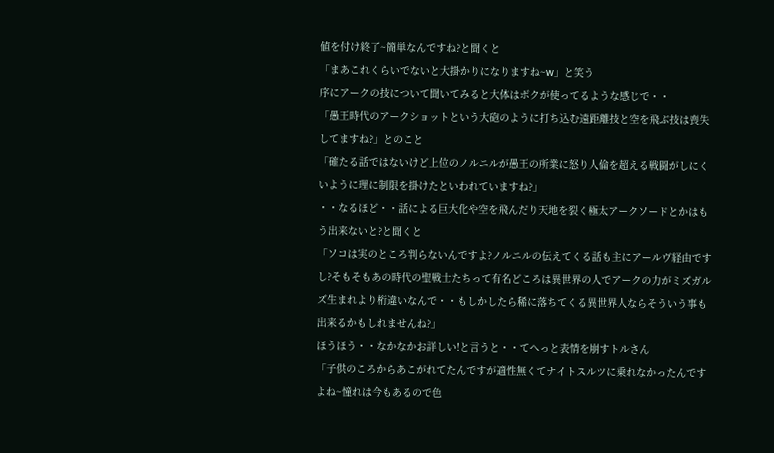値を付け終了~簡単なんですね?と聞くと
「まあこれくらいでないと大掛かりになりますね~w」と笑う
序にアークの技について聞いてみると大体はボクが使ってるような感じで・・
「愚王時代のアークショットという大砲のように打ち込む遠距離技と空を飛ぶ技は喪失してますね?」とのこと
「確たる話ではないけど上位のノルニルが愚王の所業に怒り人倫を超える戦闘がしにくいように理に制限を掛けたといわれていますね?」
・・なるほど・・話による巨大化や空を飛んだり天地を裂く極太アークソードとかはもう出来ないと?と聞くと
「ソコは実のところ判らないんですよ?ノルニルの伝えてくる話も主にアールヴ経由ですし?そもそもあの時代の聖戦士たちって有名どころは異世界の人でアークの力がミズガルズ生まれより桁違いなんで・・もしかしたら稀に落ちてくる異世界人ならそういう事も出来るかもしれませんね?」
ほうほう・・なかなかお詳しい!と言うと・・てへっと表情を崩すトルさん
「子供のころからあこがれてたんですが適性無くてナイトスルツに乗れなかったんですよね~憧れは今もあるので色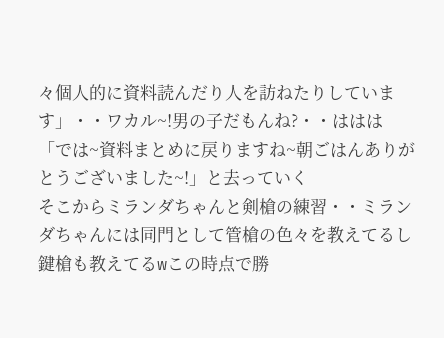々個人的に資料読んだり人を訪ねたりしています」・・ワカル~!男の子だもんね?・・ははは
「では~資料まとめに戻りますね~朝ごはんありがとうございました~!」と去っていく
そこからミランダちゃんと剣槍の練習・・ミランダちゃんには同門として管槍の色々を教えてるし鍵槍も教えてるwこの時点で勝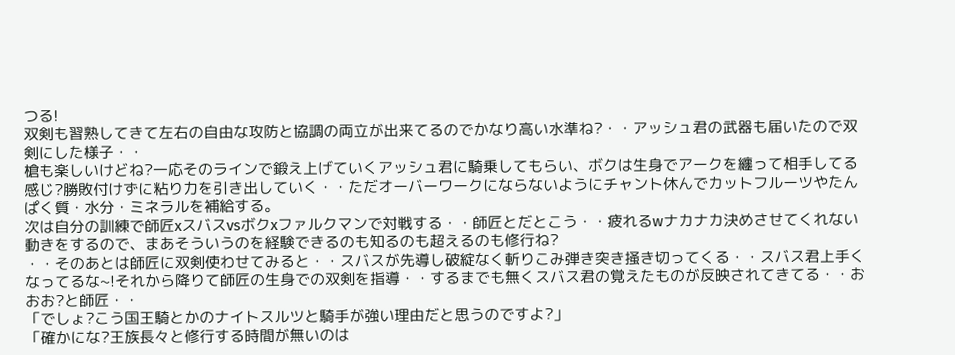つる!
双剣も習熟してきて左右の自由な攻防と協調の両立が出来てるのでかなり高い水準ね?・・アッシュ君の武器も届いたので双剣にした様子・・
槍も楽しいけどね?一応そのラインで鍛え上げていくアッシュ君に騎乗してもらい、ボクは生身でアークを纏って相手してる感じ?勝敗付けずに粘り力を引き出していく・・ただオーバーワークにならないようにチャント休んでカットフルーツやたんぱく質・水分・ミネラルを補給する。
次は自分の訓練で師匠xスバスvsボクxファルクマンで対戦する・・師匠とだとこう・・疲れるwナカナカ決めさせてくれない動きをするので、まあそういうのを経験できるのも知るのも超えるのも修行ね?
・・そのあとは師匠に双剣使わせてみると・・スバスが先導し破綻なく斬りこみ弾き突き掻き切ってくる・・スバス君上手くなってるな~!それから降りて師匠の生身での双剣を指導・・するまでも無くスバス君の覚えたものが反映されてきてる・・おおお?と師匠・・
「でしょ?こう国王騎とかのナイトスルツと騎手が強い理由だと思うのですよ?」
「確かにな?王族長々と修行する時間が無いのは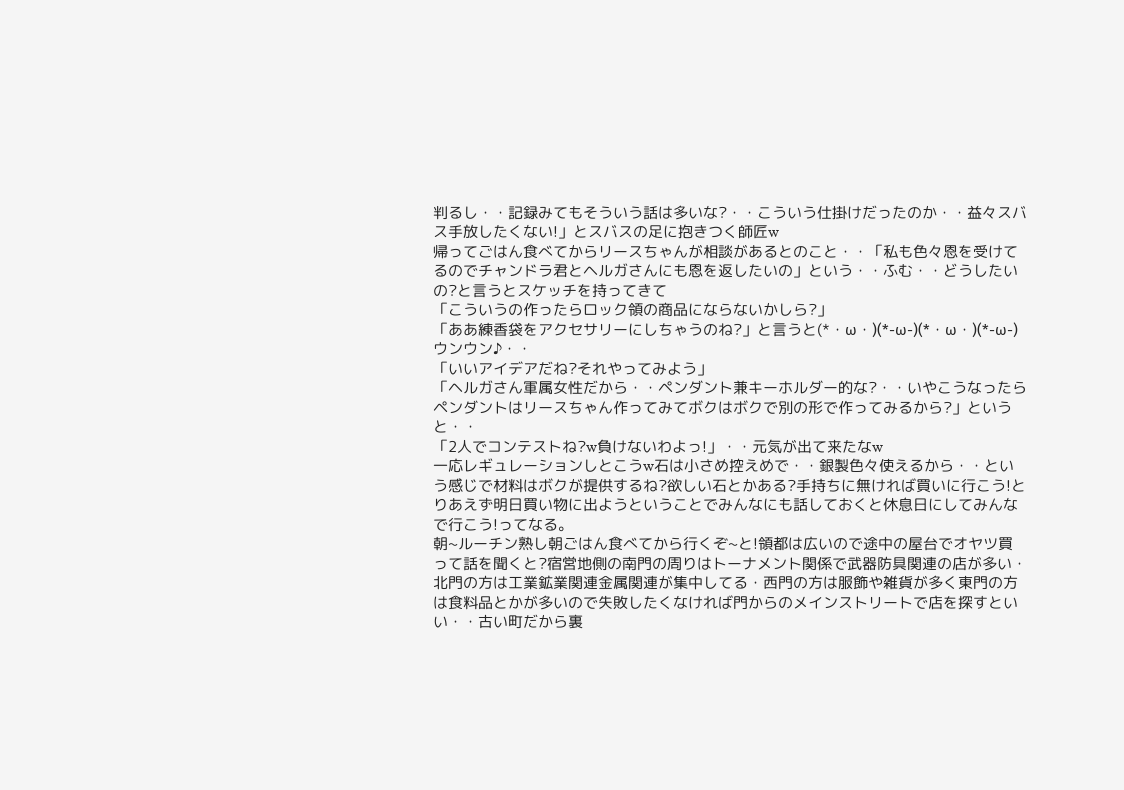判るし・・記録みてもそういう話は多いな?・・こういう仕掛けだったのか・・益々スバス手放したくない!」とスバスの足に抱きつく師匠w
帰ってごはん食べてからリースちゃんが相談があるとのこと・・「私も色々恩を受けてるのでチャンドラ君とヘルガさんにも恩を返したいの」という・・ふむ・・どうしたいの?と言うとスケッチを持ってきて
「こういうの作ったらロック領の商品にならないかしら?」
「ああ練香袋をアクセサリーにしちゃうのね?」と言うと(*・ω・)(*-ω-)(*・ω・)(*-ω-)ウンウン♪・・
「いいアイデアだね?それやってみよう」
「ヘルガさん軍属女性だから・・ペンダント兼キーホルダー的な?・・いやこうなったらペンダントはリースちゃん作ってみてボクはボクで別の形で作ってみるから?」というと・・
「2人でコンテストね?w負けないわよっ!」・・元気が出て来たなw
一応レギュレーションしとこうw石は小さめ控えめで・・銀製色々使えるから・・という感じで材料はボクが提供するね?欲しい石とかある?手持ちに無ければ買いに行こう!とりあえず明日買い物に出ようということでみんなにも話しておくと休息日にしてみんなで行こう!ってなる。
朝~ルーチン熟し朝ごはん食べてから行くぞ~と!領都は広いので途中の屋台でオヤツ買って話を聞くと?宿営地側の南門の周りはトーナメント関係で武器防具関連の店が多い・北門の方は工業鉱業関連金属関連が集中してる・西門の方は服飾や雑貨が多く東門の方は食料品とかが多いので失敗したくなければ門からのメインストリートで店を探すといい・・古い町だから裏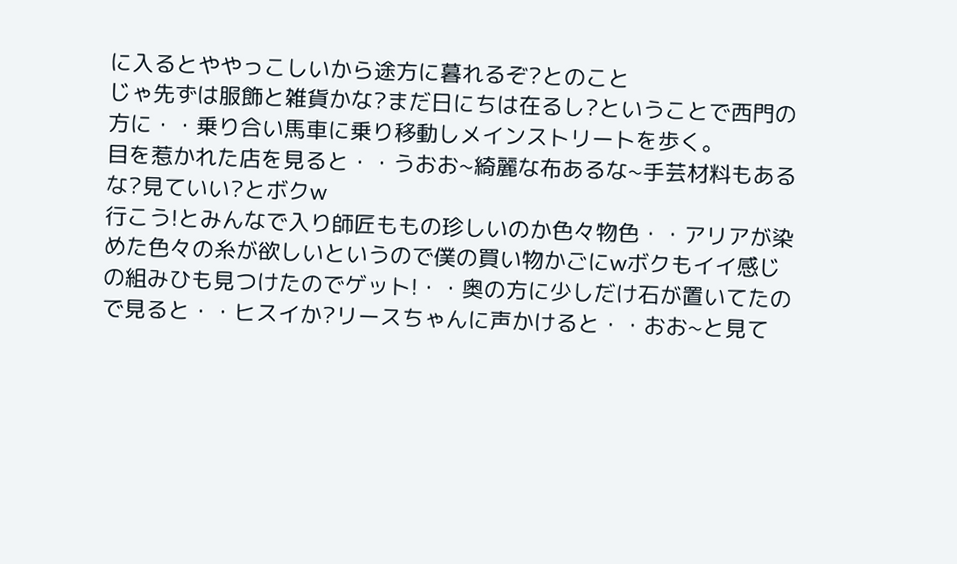に入るとややっこしいから途方に暮れるぞ?とのこと
じゃ先ずは服飾と雑貨かな?まだ日にちは在るし?ということで西門の方に・・乗り合い馬車に乗り移動しメインストリートを歩く。
目を惹かれた店を見ると・・うおお~綺麗な布あるな~手芸材料もあるな?見ていい?とボクw
行こう!とみんなで入り師匠ももの珍しいのか色々物色・・アリアが染めた色々の糸が欲しいというので僕の買い物かごにwボクもイイ感じの組みひも見つけたのでゲット!・・奥の方に少しだけ石が置いてたので見ると・・ヒスイか?リースちゃんに声かけると・・おお~と見て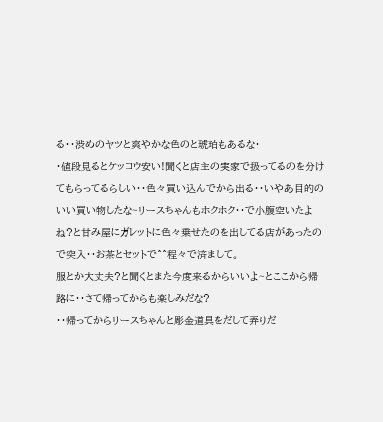る・・渋めのヤツと爽やかな色のと琥珀もあるな・
・値段見るとケッコウ安い!聞くと店主の実家で扱ってるのを分けてもらってるらしい・・色々買い込んでから出る・・いやあ目的のいい買い物したな~リースちゃんもホクホク・・で小腹空いたよね?と甘み屋にガレットに色々乗せたのを出してる店があったので突入・・お茶とセットで^^程々で済まして。
服とか大丈夫?と聞くとまた今度来るからいいよ~とここから帰路に・・さて帰ってからも楽しみだな?
・・帰ってからリースちゃんと彫金道具をだして弄りだ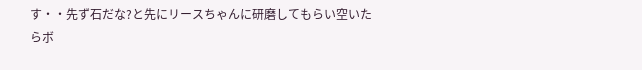す・・先ず石だな?と先にリースちゃんに研磨してもらい空いたらボ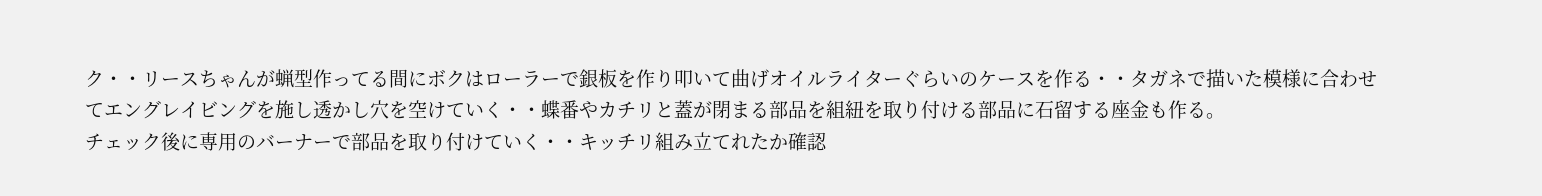ク・・リースちゃんが蝋型作ってる間にボクはローラーで銀板を作り叩いて曲げオイルライターぐらいのケースを作る・・タガネで描いた模様に合わせてエングレイビングを施し透かし穴を空けていく・・蝶番やカチリと蓋が閉まる部品を組紐を取り付ける部品に石留する座金も作る。
チェック後に専用のバーナーで部品を取り付けていく・・キッチリ組み立てれたか確認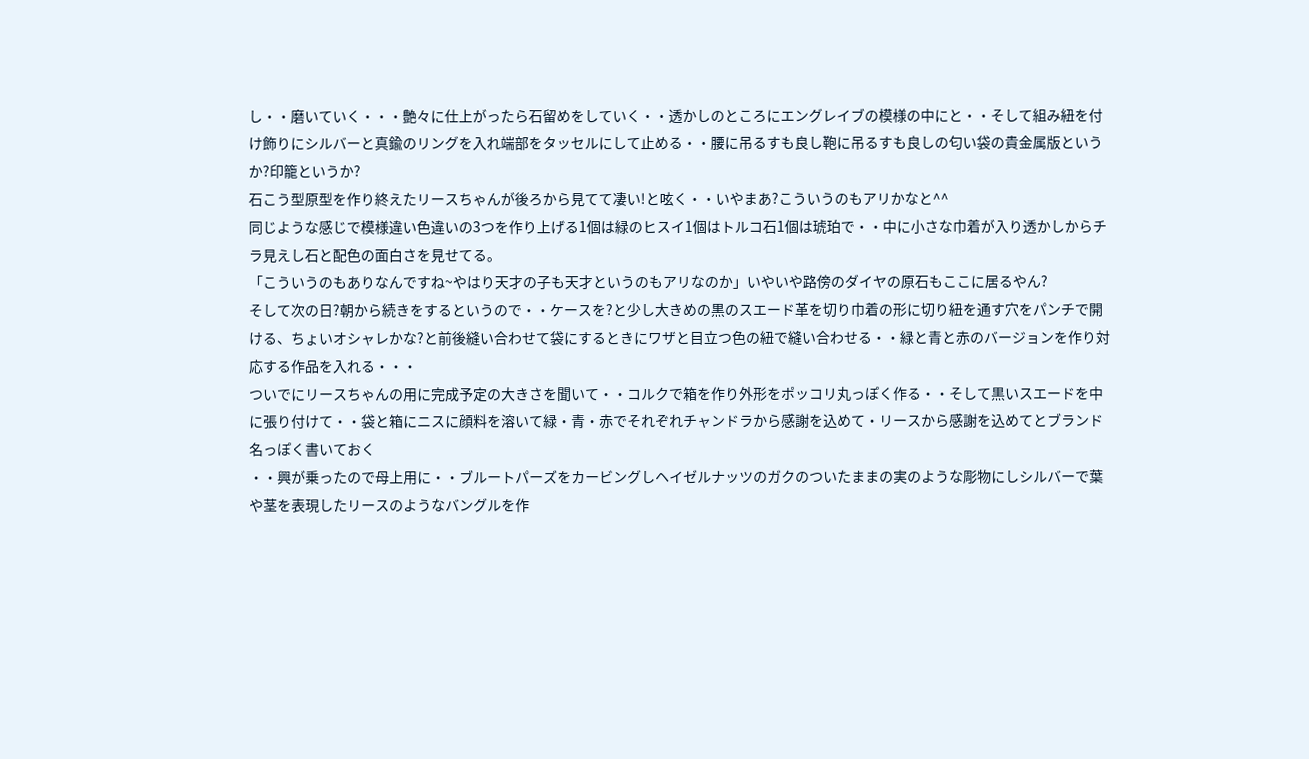し・・磨いていく・・・艶々に仕上がったら石留めをしていく・・透かしのところにエングレイブの模様の中にと・・そして組み紐を付け飾りにシルバーと真鍮のリングを入れ端部をタッセルにして止める・・腰に吊るすも良し鞄に吊るすも良しの匂い袋の貴金属版というか?印籠というか?
石こう型原型を作り終えたリースちゃんが後ろから見てて凄い!と呟く・・いやまあ?こういうのもアリかなと^^
同じような感じで模様違い色違いの3つを作り上げる1個は緑のヒスイ1個はトルコ石1個は琥珀で・・中に小さな巾着が入り透かしからチラ見えし石と配色の面白さを見せてる。
「こういうのもありなんですね~やはり天才の子も天才というのもアリなのか」いやいや路傍のダイヤの原石もここに居るやん?
そして次の日?朝から続きをするというので・・ケースを?と少し大きめの黒のスエード革を切り巾着の形に切り紐を通す穴をパンチで開ける、ちょいオシャレかな?と前後縫い合わせて袋にするときにワザと目立つ色の紐で縫い合わせる・・緑と青と赤のバージョンを作り対応する作品を入れる・・・
ついでにリースちゃんの用に完成予定の大きさを聞いて・・コルクで箱を作り外形をポッコリ丸っぽく作る・・そして黒いスエードを中に張り付けて・・袋と箱にニスに顔料を溶いて緑・青・赤でそれぞれチャンドラから感謝を込めて・リースから感謝を込めてとブランド名っぽく書いておく
・・興が乗ったので母上用に・・ブルートパーズをカービングしヘイゼルナッツのガクのついたままの実のような彫物にしシルバーで葉や茎を表現したリースのようなバングルを作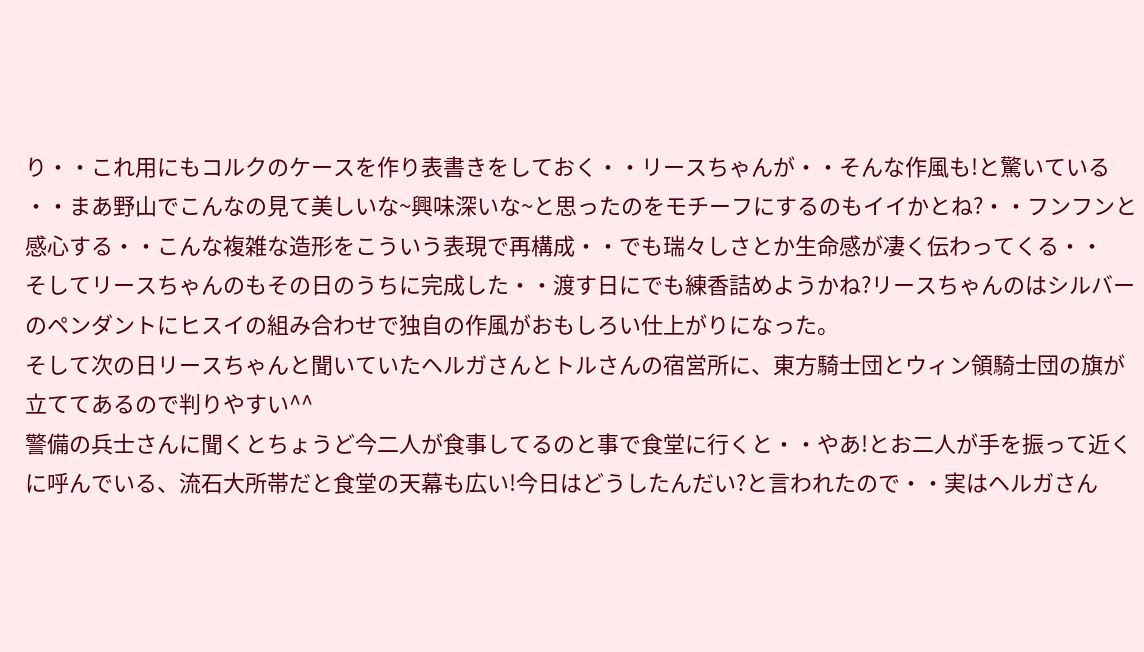り・・これ用にもコルクのケースを作り表書きをしておく・・リースちゃんが・・そんな作風も!と驚いている
・・まあ野山でこんなの見て美しいな~興味深いな~と思ったのをモチーフにするのもイイかとね?・・フンフンと感心する・・こんな複雑な造形をこういう表現で再構成・・でも瑞々しさとか生命感が凄く伝わってくる・・
そしてリースちゃんのもその日のうちに完成した・・渡す日にでも練香詰めようかね?リースちゃんのはシルバーのペンダントにヒスイの組み合わせで独自の作風がおもしろい仕上がりになった。
そして次の日リースちゃんと聞いていたヘルガさんとトルさんの宿営所に、東方騎士団とウィン領騎士団の旗が立ててあるので判りやすい^^
警備の兵士さんに聞くとちょうど今二人が食事してるのと事で食堂に行くと・・やあ!とお二人が手を振って近くに呼んでいる、流石大所帯だと食堂の天幕も広い!今日はどうしたんだい?と言われたので・・実はヘルガさん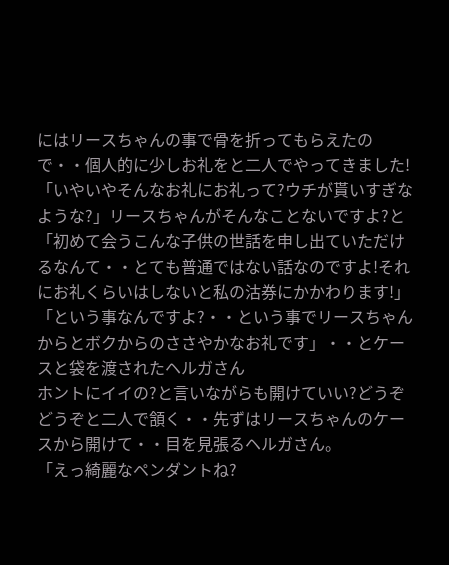にはリースちゃんの事で骨を折ってもらえたので・・個人的に少しお礼をと二人でやってきました!
「いやいやそんなお礼にお礼って?ウチが貰いすぎなような?」リースちゃんがそんなことないですよ?と
「初めて会うこんな子供の世話を申し出ていただけるなんて・・とても普通ではない話なのですよ!それにお礼くらいはしないと私の沽券にかかわります!」
「という事なんですよ?・・という事でリースちゃんからとボクからのささやかなお礼です」・・とケースと袋を渡されたヘルガさん
ホントにイイの?と言いながらも開けていい?どうぞどうぞと二人で頷く・・先ずはリースちゃんのケースから開けて・・目を見張るヘルガさん。
「えっ綺麗なペンダントね?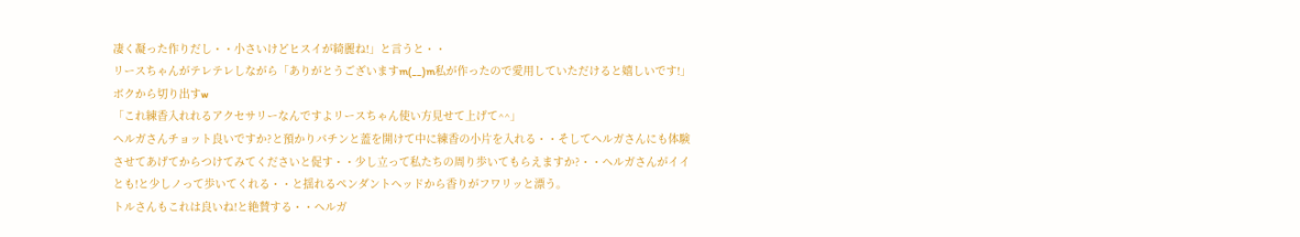凄く凝った作りだし・・小さいけどヒスイが綺麗ね!」と言うと・・
リースちゃんがテレテレしながら「ありがとうございますm(__)m私が作ったので愛用していただけると嬉しいです!」
ボクから切り出すw
「これ練香入れれるアクセサリーなんですよリースちゃん使い方見せて上げて^^」
ヘルガさんチョット良いですか?と預かりパチンと蓋を開けて中に練香の小片を入れる・・そしてヘルガさんにも体験させてあげてからつけてみてくださいと促す・・少し立って私たちの周り歩いてもらえますか?・・ヘルガさんがイイとも!と少しノって歩いてくれる・・と揺れるペンダントヘッドから香りがフワリッと漂う。
トルさんもこれは良いね!と絶賛する・・ヘルガ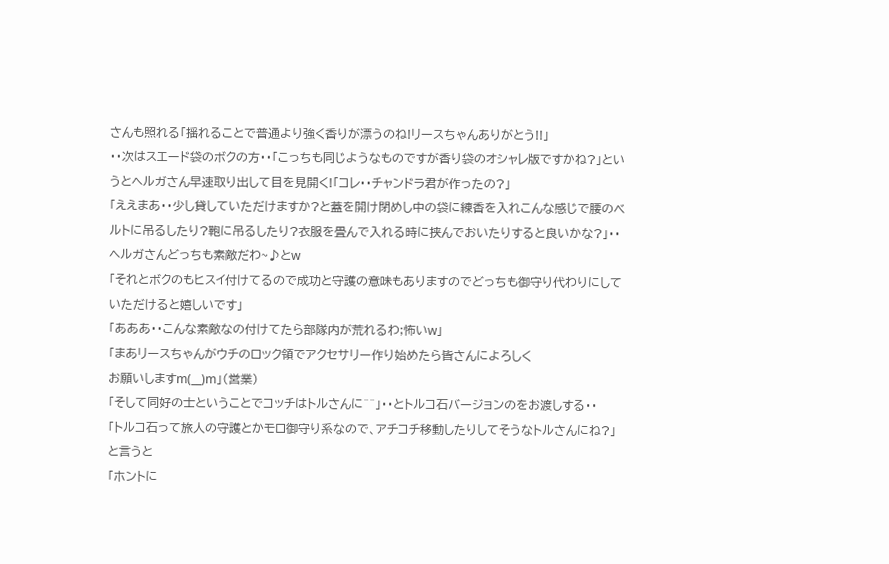さんも照れる「揺れることで普通より強く香りが漂うのね!リースちゃんありがとう!!」
・・次はスエード袋のボクの方・・「こっちも同じようなものですが香り袋のオシャレ版ですかね?」というとヘルガさん早速取り出して目を見開く!「コレ・・チャンドラ君が作ったの?」
「ええまあ・・少し貸していただけますか?と蓋を開け閉めし中の袋に練香を入れこんな感じで腰のベルトに吊るしたり?鞄に吊るしたり?衣服を畳んで入れる時に挟んでおいたりすると良いかな?」・・ヘルガさんどっちも素敵だわ~♪とw
「それとボクのもヒスイ付けてるので成功と守護の意味もありますのでどっちも御守り代わりにしていただけると嬉しいです」
「あああ・・こんな素敵なの付けてたら部隊内が荒れるわ;怖いw」
「まあリースちゃんがウチのロック領でアクセサリー作り始めたら皆さんによろしく
お願いしますm(__)m」(営業)
「そして同好の士ということでコッチはトルさんに^^」・・とトルコ石バージョンのをお渡しする・・
「トルコ石って旅人の守護とかモロ御守り系なので、アチコチ移動したりしてそうなトルさんにね?」と言うと
「ホントに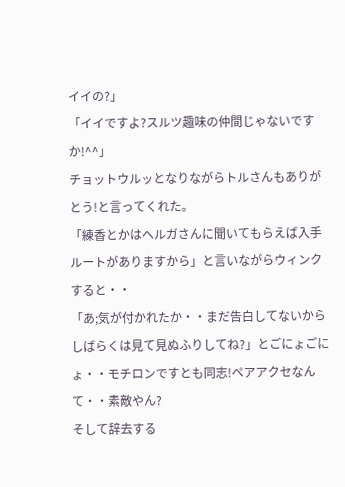イイの?」
「イイですよ?スルツ趣味の仲間じゃないですか!^^」
チョットウルッとなりながらトルさんもありがとう!と言ってくれた。
「練香とかはヘルガさんに聞いてもらえば入手ルートがありますから」と言いながらウィンクすると・・
「あ;気が付かれたか・・まだ告白してないからしばらくは見て見ぬふりしてね?」とごにょごにょ・・モチロンですとも同志!ペアアクセなんて・・素敵やん?
そして辞去する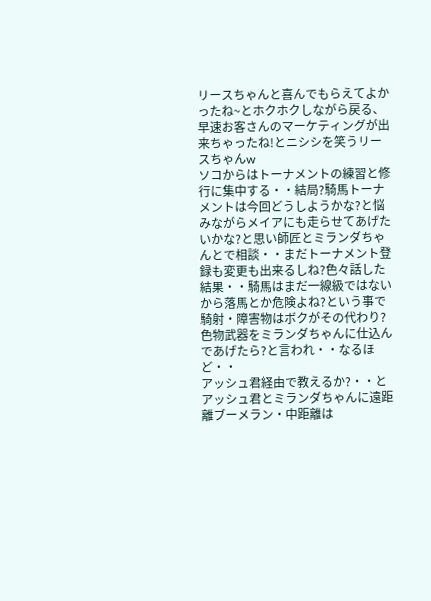リースちゃんと喜んでもらえてよかったね~とホクホクしながら戻る、早速お客さんのマーケティングが出来ちゃったね!とニシシを笑うリースちゃんw
ソコからはトーナメントの練習と修行に集中する・・結局?騎馬トーナメントは今回どうしようかな?と悩みながらメイアにも走らせてあげたいかな?と思い師匠とミランダちゃんとで相談・・まだトーナメント登録も変更も出来るしね?色々話した結果・・騎馬はまだ一線級ではないから落馬とか危険よね?という事で騎射・障害物はボクがその代わり?色物武器をミランダちゃんに仕込んであげたら?と言われ・・なるほど・・
アッシュ君経由で教えるか?・・とアッシュ君とミランダちゃんに遠距離ブーメラン・中距離は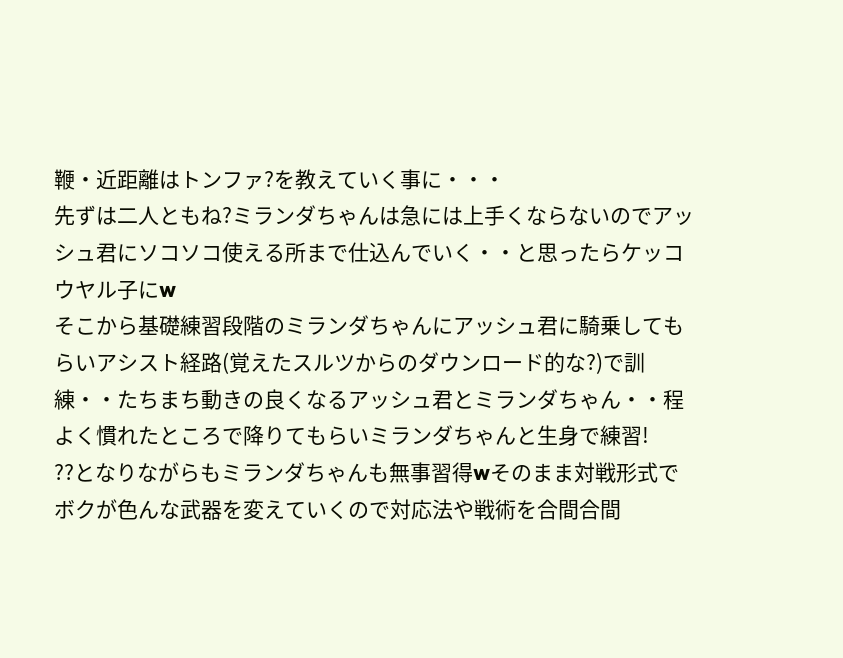鞭・近距離はトンファ?を教えていく事に・・・
先ずは二人ともね?ミランダちゃんは急には上手くならないのでアッシュ君にソコソコ使える所まで仕込んでいく・・と思ったらケッコウヤル子にw
そこから基礎練習段階のミランダちゃんにアッシュ君に騎乗してもらいアシスト経路(覚えたスルツからのダウンロード的な?)で訓練・・たちまち動きの良くなるアッシュ君とミランダちゃん・・程よく慣れたところで降りてもらいミランダちゃんと生身で練習!
??となりながらもミランダちゃんも無事習得wそのまま対戦形式でボクが色んな武器を変えていくので対応法や戦術を合間合間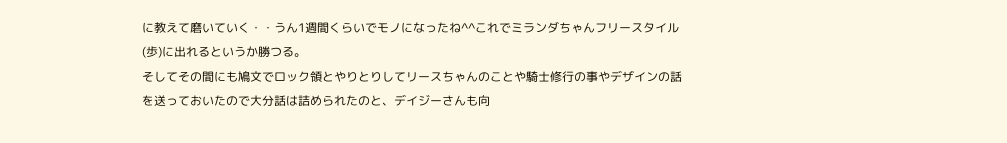に教えて磨いていく・・うん1週間くらいでモノになったね^^これでミランダちゃんフリースタイル(歩)に出れるというか勝つる。
そしてその間にも鳩文でロック領とやりとりしてリースちゃんのことや騎士修行の事やデザインの話を送っておいたので大分話は詰められたのと、デイジーさんも向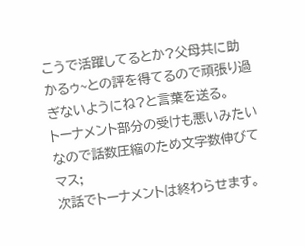こうで活躍してるとか?父母共に助かるゥ~との評を得てるので頑張り過ぎないようにね?と言葉を送る。
トーナメント部分の受けも悪いみたいなので話数圧縮のため文字数伸びてマス;
次話でトーナメントは終わらせます。